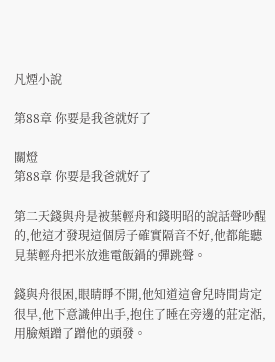凡煙小說

第88章 你要是我爸就好了

關燈
第88章 你要是我爸就好了

第二天錢與舟是被葉輕舟和錢明昭的說話聲吵醒的,他這才發現這個房子確實隔音不好,他都能聽見葉輕舟把米放進電飯鍋的彈跳聲。

錢與舟很困,眼睛睜不開,他知道這會兒時間肯定很早,他下意識伸出手,抱住了睡在旁邊的莊定湉,用臉頰蹭了蹭他的頭發。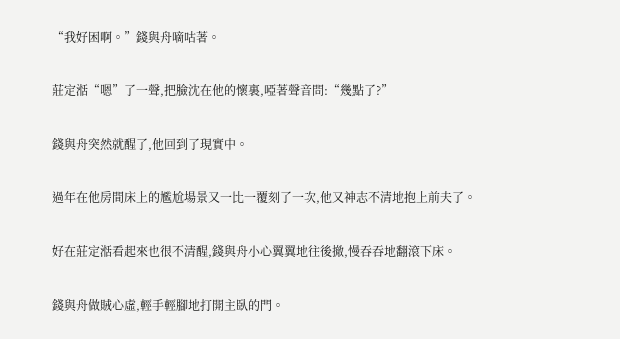“我好困啊。”錢與舟嘀咕著。

莊定湉“嗯”了一聲,把臉沈在他的懷裏,啞著聲音問:“幾點了?”

錢與舟突然就醒了,他回到了現實中。

過年在他房間床上的尷尬場景又一比一覆刻了一次,他又神志不清地抱上前夫了。

好在莊定湉看起來也很不清醒,錢與舟小心翼翼地往後撤,慢吞吞地翻滾下床。

錢與舟做賊心虛,輕手輕腳地打開主臥的門。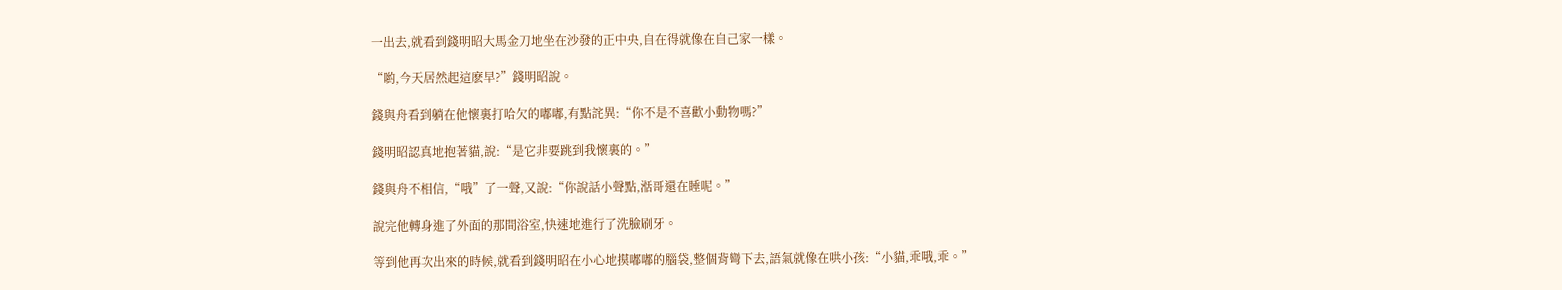一出去,就看到錢明昭大馬金刀地坐在沙發的正中央,自在得就像在自己家一樣。

“喲,今天居然起這麽早?”錢明昭說。

錢與舟看到躺在他懷裏打哈欠的嘟嘟,有點詫異:“你不是不喜歡小動物嗎?”

錢明昭認真地抱著貓,說:“是它非要跳到我懷裏的。”

錢與舟不相信,“哦”了一聲,又說:“你說話小聲點,湉哥還在睡呢。”

說完他轉身進了外面的那間浴室,快速地進行了洗臉刷牙。

等到他再次出來的時候,就看到錢明昭在小心地摸嘟嘟的腦袋,整個背彎下去,語氣就像在哄小孩:“小貓,乖哦,乖。”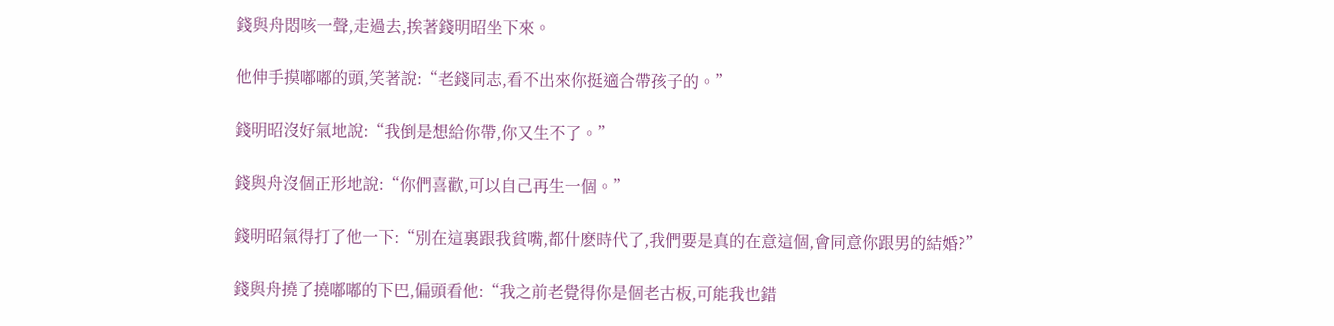錢與舟悶咳一聲,走過去,挨著錢明昭坐下來。

他伸手摸嘟嘟的頭,笑著說:“老錢同志,看不出來你挺適合帶孩子的。”

錢明昭沒好氣地說:“我倒是想給你帶,你又生不了。”

錢與舟沒個正形地說:“你們喜歡,可以自己再生一個。”

錢明昭氣得打了他一下:“別在這裏跟我貧嘴,都什麽時代了,我們要是真的在意這個,會同意你跟男的結婚?”

錢與舟撓了撓嘟嘟的下巴,偏頭看他:“我之前老覺得你是個老古板,可能我也錯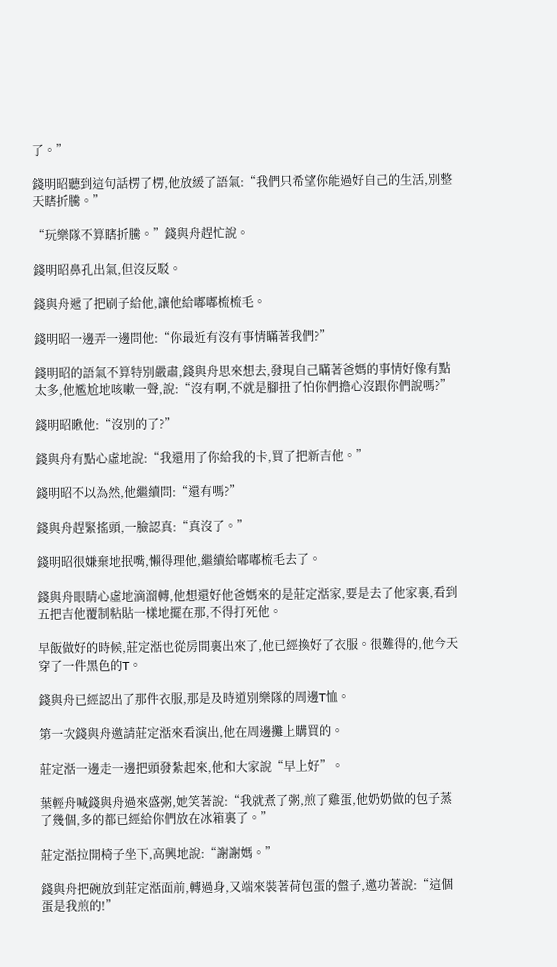了。”

錢明昭聽到這句話楞了楞,他放緩了語氣:“我們只希望你能過好自己的生活,別整天瞎折騰。”

“玩樂隊不算瞎折騰。”錢與舟趕忙說。

錢明昭鼻孔出氣,但沒反駁。

錢與舟遞了把刷子給他,讓他給嘟嘟梳梳毛。

錢明昭一邊弄一邊問他:“你最近有沒有事情瞞著我們?”

錢明昭的語氣不算特別嚴肅,錢與舟思來想去,發現自己瞞著爸媽的事情好像有點太多,他尷尬地咳嗽一聲,說:“沒有啊,不就是腳扭了怕你們擔心沒跟你們說嗎?”

錢明昭瞅他:“沒別的了?”

錢與舟有點心虛地說:“我還用了你給我的卡,買了把新吉他。”

錢明昭不以為然,他繼續問:“還有嗎?”

錢與舟趕緊搖頭,一臉認真:“真沒了。”

錢明昭很嫌棄地抿嘴,懶得理他,繼續給嘟嘟梳毛去了。

錢與舟眼睛心虛地滴溜轉,他想還好他爸媽來的是莊定湉家,要是去了他家裏,看到五把吉他覆制粘貼一樣地擺在那,不得打死他。

早飯做好的時候,莊定湉也從房間裏出來了,他已經換好了衣服。很難得的,他今天穿了一件黑色的T。

錢與舟已經認出了那件衣服,那是及時道別樂隊的周邊T恤。

第一次錢與舟邀請莊定湉來看演出,他在周邊攤上購買的。

莊定湉一邊走一邊把頭發紮起來,他和大家說“早上好”。

葉輕舟喊錢與舟過來盛粥,她笑著說:“我就煮了粥,煎了雞蛋,他奶奶做的包子蒸了幾個,多的都已經給你們放在冰箱裏了。”

莊定湉拉開椅子坐下,高興地說:“謝謝媽。”

錢與舟把碗放到莊定湉面前,轉過身,又端來裝著荷包蛋的盤子,邀功著說:“這個蛋是我煎的!”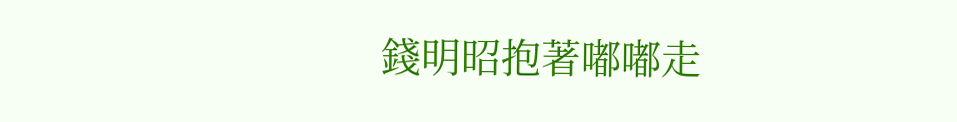錢明昭抱著嘟嘟走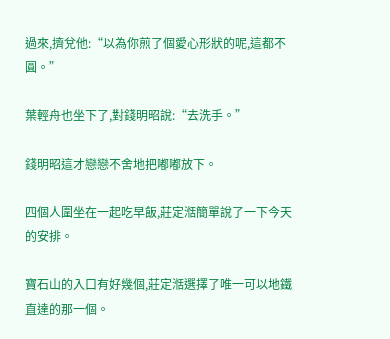過來,擠兌他:“以為你煎了個愛心形狀的呢,這都不圓。”

葉輕舟也坐下了,對錢明昭說:“去洗手。”

錢明昭這才戀戀不舍地把嘟嘟放下。

四個人圍坐在一起吃早飯,莊定湉簡單說了一下今天的安排。

寶石山的入口有好幾個,莊定湉選擇了唯一可以地鐵直達的那一個。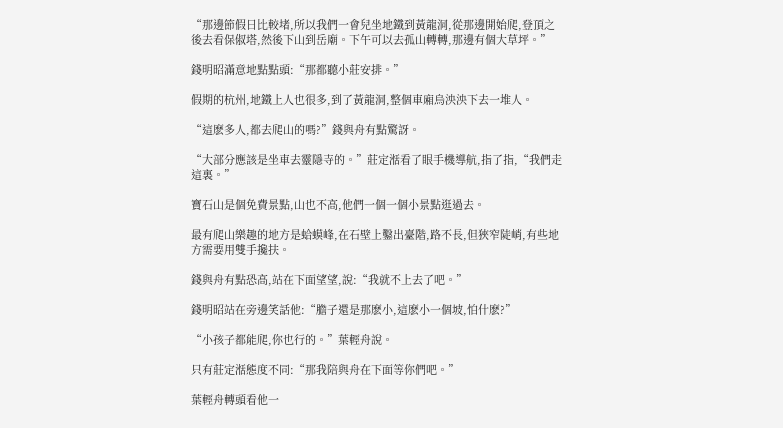“那邊節假日比較堵,所以我們一會兒坐地鐵到黃龍洞,從那邊開始爬,登頂之後去看保俶塔,然後下山到岳廟。下午可以去孤山轉轉,那邊有個大草坪。”

錢明昭滿意地點點頭:“那都聽小莊安排。”

假期的杭州,地鐵上人也很多,到了黃龍洞,整個車廂烏泱泱下去一堆人。

“這麽多人,都去爬山的嗎?”錢與舟有點驚訝。

“大部分應該是坐車去靈隱寺的。”莊定湉看了眼手機導航,指了指,“我們走這裏。”

寶石山是個免費景點,山也不高,他們一個一個小景點逛過去。

最有爬山樂趣的地方是蛤蟆峰,在石壁上鑿出臺階,路不長,但狹窄陡峭,有些地方需要用雙手攙扶。

錢與舟有點恐高,站在下面望望,說:“我就不上去了吧。”

錢明昭站在旁邊笑話他:“膽子還是那麽小,這麽小一個坡,怕什麽?”

“小孩子都能爬,你也行的。”葉輕舟說。

只有莊定湉態度不同:“那我陪與舟在下面等你們吧。”

葉輕舟轉頭看他一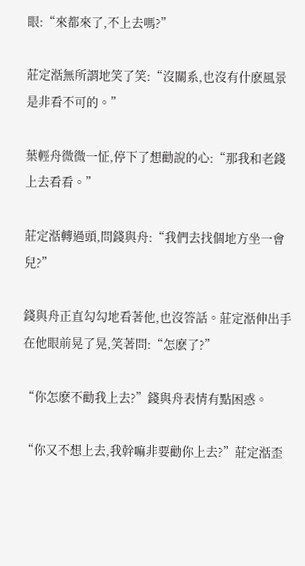眼:“來都來了,不上去嗎?”

莊定湉無所謂地笑了笑:“沒關系,也沒有什麽風景是非看不可的。”

葉輕舟微微一怔,停下了想勸說的心:“那我和老錢上去看看。”

莊定湉轉過頭,問錢與舟:“我們去找個地方坐一會兒?”

錢與舟正直勾勾地看著他,也沒答話。莊定湉伸出手在他眼前晃了晃,笑著問:“怎麽了?”

“你怎麽不勸我上去?”錢與舟表情有點困惑。

“你又不想上去,我幹嘛非要勸你上去?”莊定湉歪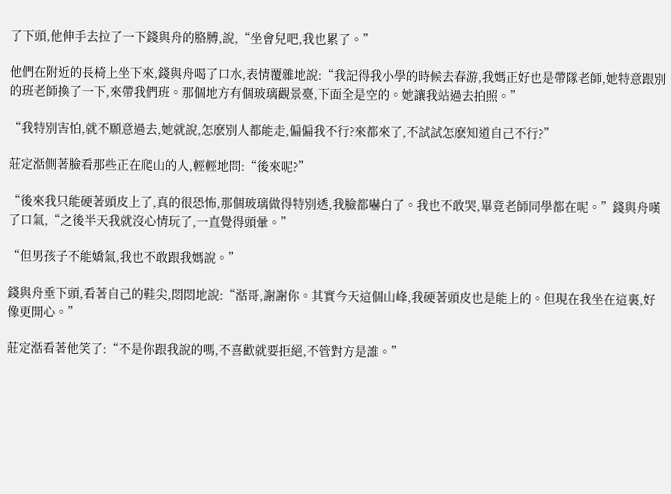了下頭,他伸手去拉了一下錢與舟的胳膊,說,“坐會兒吧,我也累了。”

他們在附近的長椅上坐下來,錢與舟喝了口水,表情覆雜地說:“我記得我小學的時候去春游,我媽正好也是帶隊老師,她特意跟別的班老師換了一下,來帶我們班。那個地方有個玻璃觀景臺,下面全是空的。她讓我站過去拍照。”

“我特別害怕,就不願意過去,她就說,怎麽別人都能走,偏偏我不行?來都來了,不試試怎麽知道自己不行?”

莊定湉側著臉看那些正在爬山的人,輕輕地問:“後來呢?”

“後來我只能硬著頭皮上了,真的很恐怖,那個玻璃做得特別透,我臉都嚇白了。我也不敢哭,畢竟老師同學都在呢。”錢與舟嘆了口氣,“之後半天我就沒心情玩了,一直覺得頭暈。”

“但男孩子不能嬌氣,我也不敢跟我媽說。”

錢與舟垂下頭,看著自己的鞋尖,悶悶地說:“湉哥,謝謝你。其實今天這個山峰,我硬著頭皮也是能上的。但現在我坐在這裏,好像更開心。”

莊定湉看著他笑了:“不是你跟我說的嗎,不喜歡就要拒絕,不管對方是誰。”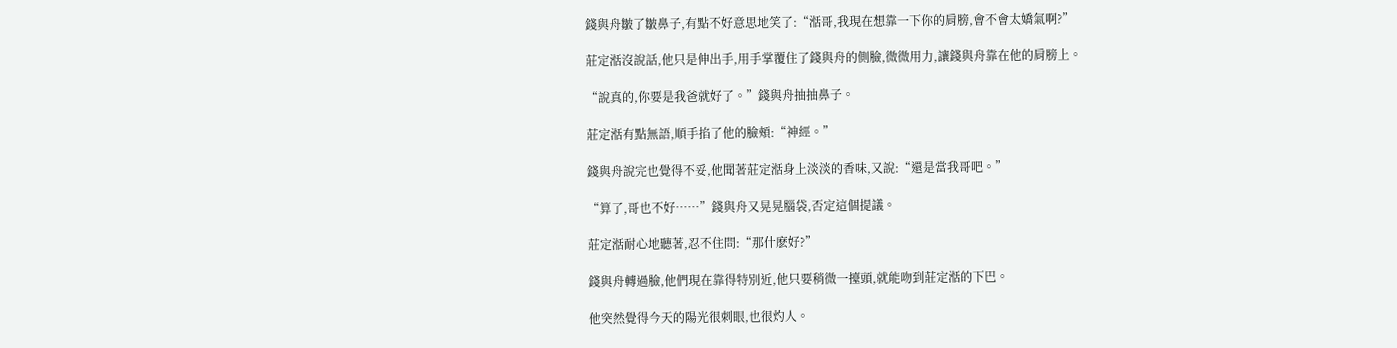錢與舟皺了皺鼻子,有點不好意思地笑了:“湉哥,我現在想靠一下你的肩膀,會不會太嬌氣啊?”

莊定湉沒說話,他只是伸出手,用手掌覆住了錢與舟的側臉,微微用力,讓錢與舟靠在他的肩膀上。

“說真的,你要是我爸就好了。”錢與舟抽抽鼻子。

莊定湉有點無語,順手掐了他的臉頰:“神經。”

錢與舟說完也覺得不妥,他聞著莊定湉身上淡淡的香味,又說:“還是當我哥吧。”

“算了,哥也不好……”錢與舟又晃晃腦袋,否定這個提議。

莊定湉耐心地聽著,忍不住問:“那什麽好?”

錢與舟轉過臉,他們現在靠得特別近,他只要稍微一擡頭,就能吻到莊定湉的下巴。

他突然覺得今天的陽光很刺眼,也很灼人。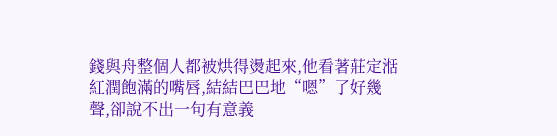錢與舟整個人都被烘得燙起來,他看著莊定湉紅潤飽滿的嘴唇,結結巴巴地“嗯”了好幾聲,卻說不出一句有意義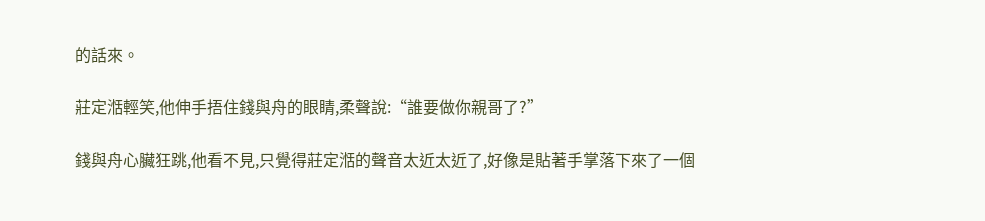的話來。

莊定湉輕笑,他伸手捂住錢與舟的眼睛,柔聲說:“誰要做你親哥了?”

錢與舟心臟狂跳,他看不見,只覺得莊定湉的聲音太近太近了,好像是貼著手掌落下來了一個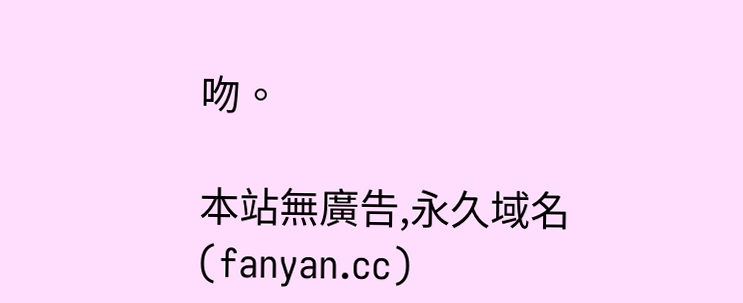吻。

本站無廣告,永久域名(fanyan.cc)